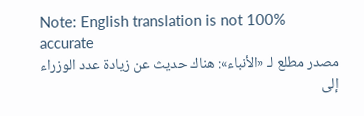Note: English translation is not 100% accurate
مصدر مطلع لـ «الأنباء»: هناك حديث عن زيادة عدد الوزراء إلى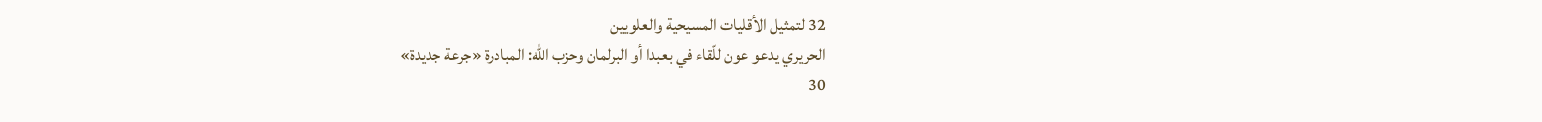32 لتمثيل الأقليات المسيحية والعلويين
الحريري يدعو عون للّقاء في بعبدا أو البرلمان وحزب الله: المبادرة «جرعة جديدة»
30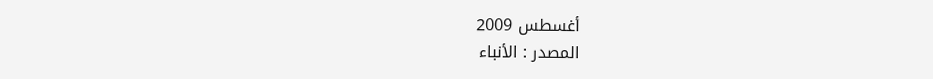أغسطس 2009
المصدر : الأنباء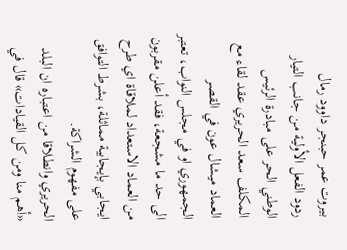بيروت عمر حبنجر داوود رمال
ردود الفعل الأولية من جانب التيار الوطني الحر على مبادرة الرئيس المكلف سعد الحريري عقد لقاء مع العماد ميشال عون في القصر الجمهوري او في مجلس النواب، تعتبر الى حد ما مشجعة، فقد أعلن مقربون من العماد الاستعداد لملاقاة اي طرح ايجابي بإيجابية مماثلة، بشرط التوافق على مفهوم الشراكة.
الحريري وانطلاقا من اعتباره ان البلد «أهم منا ومن كل القيادات» قال في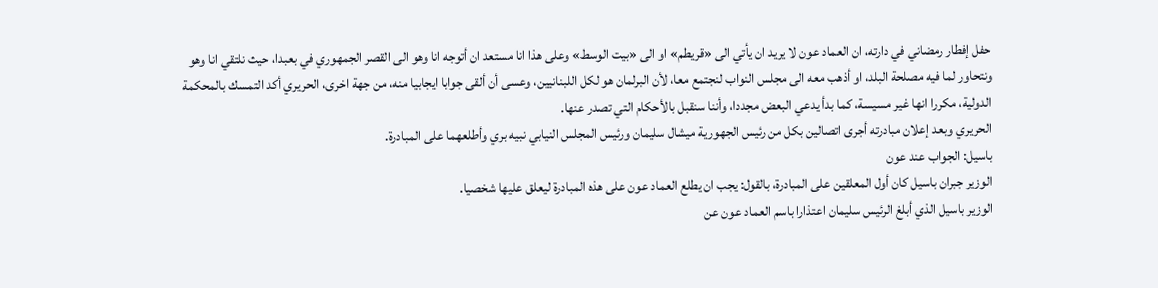حفل إفطار رمضاني في دارته، ان العماد عون لا يريد ان يأتي الى «قريطم» او الى «بيت الوسط» وعلى هذا انا مستعد ان أتوجه انا وهو الى القصر الجمهوري في بعبدا، حيث نلتقي انا وهو ونتحاور لما فيه مصلحة البلد، او أذهب معه الى مجلس النواب لنجتمع معا، لأن البرلمان هو لكل اللبنانيين، وعسى أن ألقى جوابا ايجابيا منه، من جهة اخرى، الحريري أكد التمسك بالمحكمة الدولية، مكررا انها غير مسيسة، كما بدأ يدعي البعض مجددا، وأننا سنقبل بالأحكام التي تصدر عنها.
الحريري وبعد إعلان مبادرته أجرى اتصالين بكل من رئيس الجهورية ميشال سليمان ورئيس المجلس النيابي نبيه بري وأطلعهما على المبادرة.
باسيل: الجواب عند عون
الوزير جبران باسيل كان أول المعلقين على المبادرة، بالقول: يجب ان يطلع العماد عون على هذه المبادرة ليعلق عليها شخصيا.
الوزير باسيل الذي أبلغ الرئيس سليمان اعتذارا باسم العماد عون عن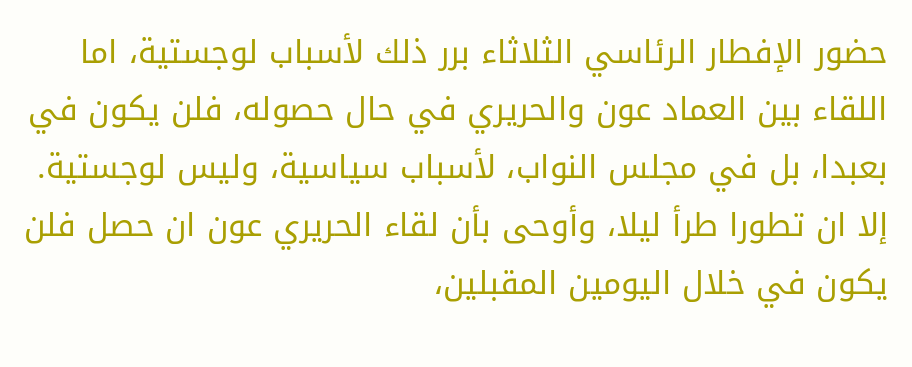حضور الإفطار الرئاسي الثلاثاء برر ذلك لأسباب لوجستية، اما اللقاء بين العماد عون والحريري في حال حصوله، فلن يكون في بعبدا، بل في مجلس النواب، لأسباب سياسية، وليس لوجستية.
إلا ان تطورا طرأ ليلا، وأوحى بأن لقاء الحريري عون ان حصل فلن يكون في خلال اليومين المقبلين،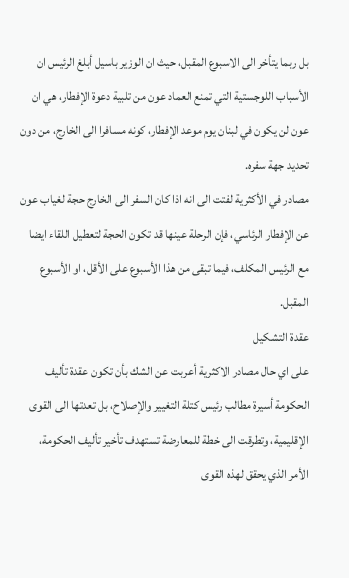بل ربما يتأخر الى الاسبوع المقبل، حيث ان الوزير باسيل أبلغ الرئيس ان الأسباب اللوجستية التي تمنع العماد عون من تلبية دعوة الإفطار، هي ان عون لن يكون في لبنان يوم موعد الإفطار، كونه مسافرا الى الخارج، من دون تحديد جهة سفره.
مصادر في الأكثرية لفتت الى انه اذا كان السفر الى الخارج حجة لغياب عون عن الإفطار الرئاسي، فإن الرحلة عينها قد تكون الحجة لتعطيل اللقاء ايضا مع الرئيس المكلف، فيما تبقى من هذا الأسبوع على الأقل، او الأسبوع المقبل.
عقدة التشكيل
على اي حال مصادر الاكثرية أعربت عن الشك بأن تكون عقدة تأليف الحكومة أسيرة مطالب رئيس كتلة التغيير والإصلاح، بل تعدتها الى القوى الإقليمية، وتطرقت الى خطة للمعارضة تستهدف تأخير تأليف الحكومة، الأمر الذي يحقق لهذه القوى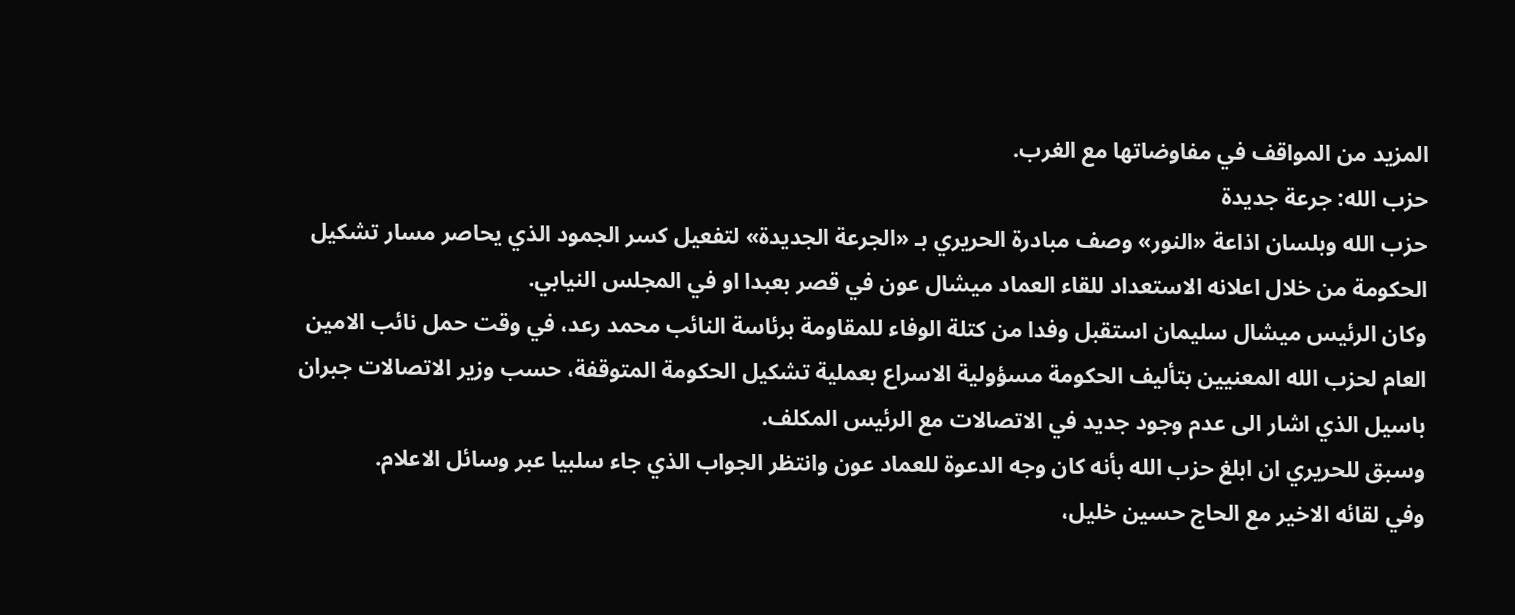المزيد من المواقف في مفاوضاتها مع الغرب.
حزب الله: جرعة جديدة
حزب الله وبلسان اذاعة «النور» وصف مبادرة الحريري بـ «الجرعة الجديدة» لتفعيل كسر الجمود الذي يحاصر مسار تشكيل الحكومة من خلال اعلانه الاستعداد للقاء العماد ميشال عون في قصر بعبدا او في المجلس النيابي.
وكان الرئيس ميشال سليمان استقبل وفدا من كتلة الوفاء للمقاومة برئاسة النائب محمد رعد، في وقت حمل نائب الامين العام لحزب الله المعنيين بتأليف الحكومة مسؤولية الاسراع بعملية تشكيل الحكومة المتوقفة، حسب وزير الاتصالات جبران باسيل الذي اشار الى عدم وجود جديد في الاتصالات مع الرئيس المكلف.
وسبق للحريري ان ابلغ حزب الله بأنه كان وجه الدعوة للعماد عون وانتظر الجواب الذي جاء سلبيا عبر وسائل الاعلام.
وفي لقائه الاخير مع الحاج حسين خليل،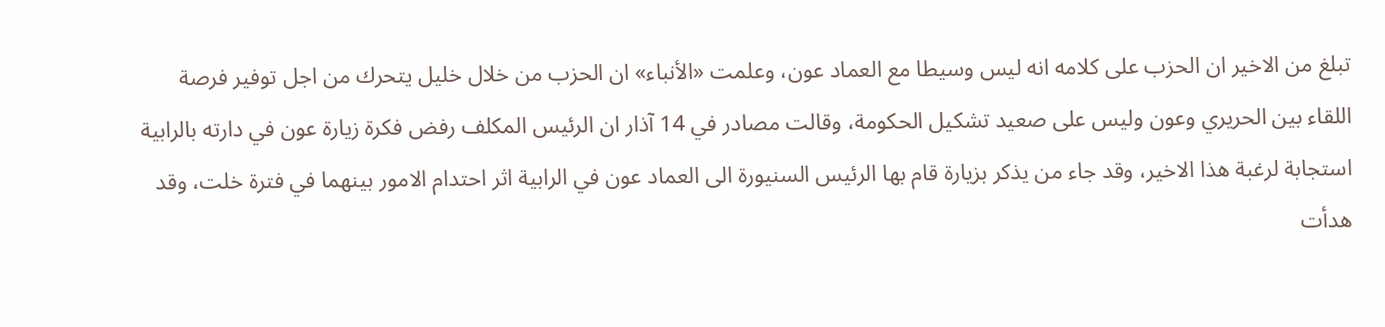تبلغ من الاخير ان الحزب على كلامه انه ليس وسيطا مع العماد عون، وعلمت «الأنباء» ان الحزب من خلال خليل يتحرك من اجل توفير فرصة اللقاء بين الحريري وعون وليس على صعيد تشكيل الحكومة، وقالت مصادر في 14 آذار ان الرئيس المكلف رفض فكرة زيارة عون في دارته بالرابية استجابة لرغبة هذا الاخير، وقد جاء من يذكر بزيارة قام بها الرئيس السنيورة الى العماد عون في الرابية اثر احتدام الامور بينهما في فترة خلت، وقد هدأت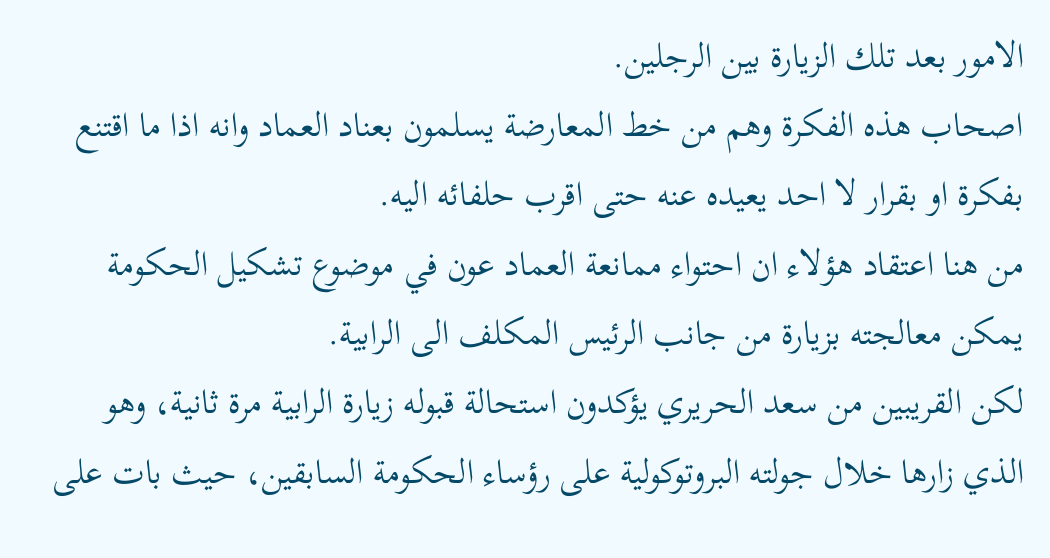الامور بعد تلك الزيارة بين الرجلين.
اصحاب هذه الفكرة وهم من خط المعارضة يسلمون بعناد العماد وانه اذا ما اقتنع بفكرة او بقرار لا احد يعيده عنه حتى اقرب حلفائه اليه.
من هنا اعتقاد هؤلاء ان احتواء ممانعة العماد عون في موضوع تشكيل الحكومة يمكن معالجته بزيارة من جانب الرئيس المكلف الى الرابية.
لكن القريبين من سعد الحريري يؤكدون استحالة قبوله زيارة الرابية مرة ثانية، وهو الذي زارها خلال جولته البروتوكولية على رؤساء الحكومة السابقين، حيث بات على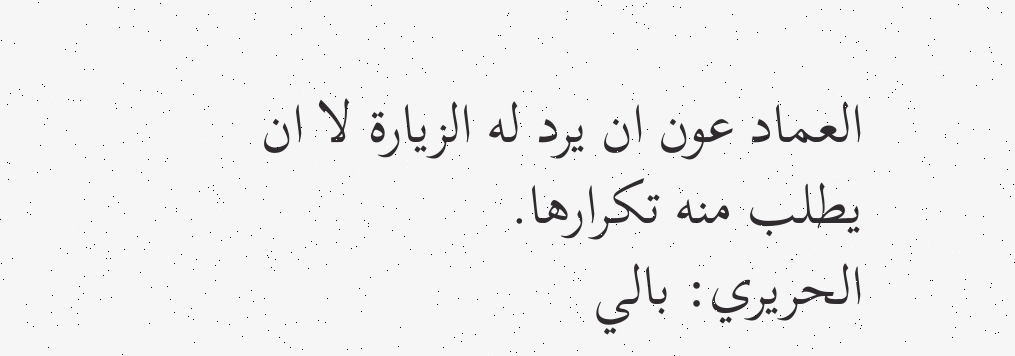العماد عون ان يرد له الزيارة لا ان يطلب منه تكرارها.
الحريري: بالي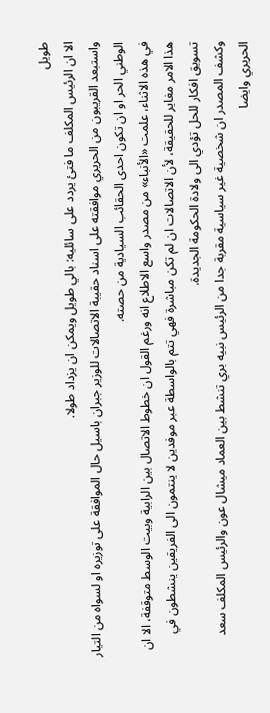طويل
الا ان الرئيس المكلف ما فتئ يردد على سائليه: بالي طويل ويمكن ان يزداد طولا.
واستبعد القريبون من الحريري موافقته على اسناد حقيبة الاتصالات للوزير جبران باسيل حال الموافقة على توزيره او لسواه من التيار الوطني الحر او ان تكون احدى الحقائب السيادية من حصته.
في هذه الاثناء، علمت «الأنباء» من مصدر واسع الاطلاع انه ورغم القول ان خطوط الاتصال بين الرابية وبيت الوسط متوقفة، الا ان هذا الامر مغاير للحقيقة، لأن الاتصالات ان لم تكن مباشرة فهي تتم بالواسطة عبر موفدين لا ينتمون الى الفريقين ينشطون في تسويق افكار للحل تؤدي الى ولادة الحكومة الجديدة.
وكشف المصدر ان شخصية غير سياسية مقربة جدا من الرئيس نبيه بري تنشط بين العماد ميشال عون والرئيس المكلف سعد الحريري وايضا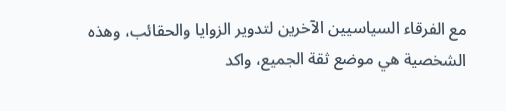مع الفرقاء السياسيين الآخرين لتدوير الزوايا والحقائب، وهذه الشخصية هي موضع ثقة الجميع، واكد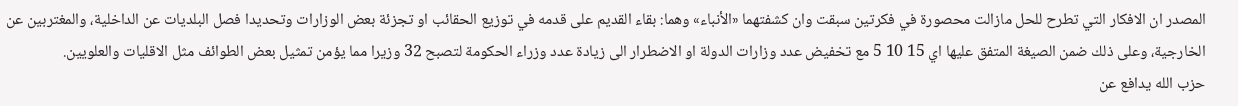المصدر ان الافكار التي تطرح للحل مازالت محصورة في فكرتين سبقت وان كشفتهما «الأنباء» وهما: بقاء القديم على قدمه في توزيع الحقائب او تجزئة بعض الوزارات وتحديدا فصل البلديات عن الداخلية، والمغتربين عن الخارجية، وعلى ذلك ضمن الصيغة المتفق عليها اي 15 10 5 مع تخفيض عدد وزارات الدولة او الاضطرار الى زيادة عدد وزراء الحكومة لتصبح 32 وزيرا مما يؤمن تمثيل بعض الطوائف مثل الاقليات والعلويين.
حزب الله يدافع عن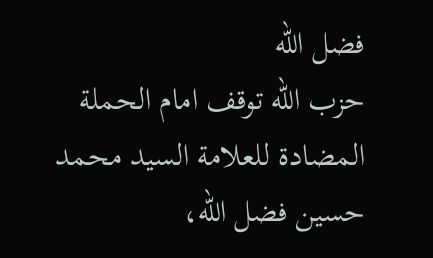فضل الله
حزب الله توقف امام الحملة المضادة للعلامة السيد محمد حسين فضل الله،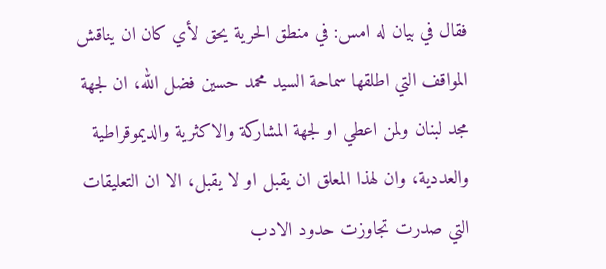فقال في بيان له امس: في منطق الحرية يحق لأي كان ان يناقش المواقف التي اطلقها سماحة السيد محمد حسين فضل الله، ان لجهة مجد لبنان ولمن اعطي او لجهة المشاركة والاكثرية والديموقراطية والعددية، وان لهذا المعلق ان يقبل او لا يقبل، الا ان التعليقات التي صدرت تجاوزت حدود الادب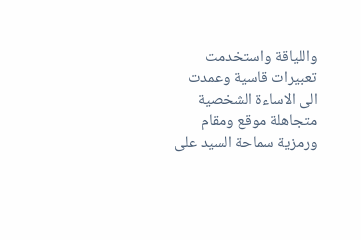واللياقة واستخدمت تعبيرات قاسية وعمدت الى الاساءة الشخصية متجاهلة موقع ومقام ورمزية سماحة السيد على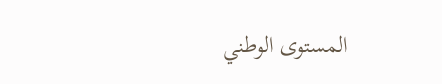المستوى الوطني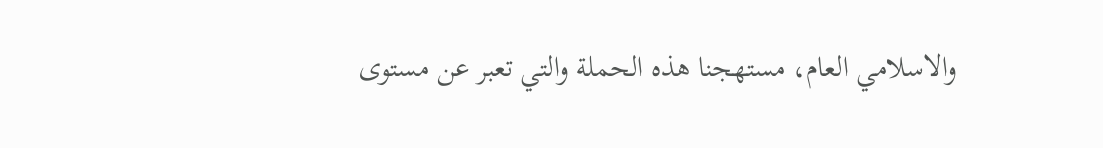والاسلامي العام، مستهجنا هذه الحملة والتي تعبر عن مستوى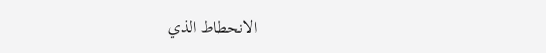الانحطاط الذي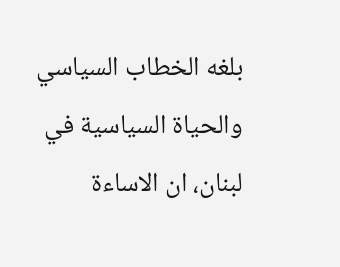بلغه الخطاب السياسي والحياة السياسية في لبنان، ان الاساءة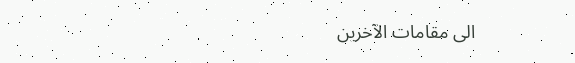الى مقامات الآخرين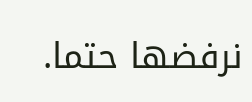نرفضها حتما.